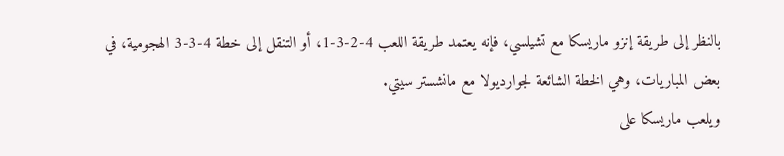بالنظر إلى طريقة إنزو ماريسكا مع تشيلسي، فإنه يعتمد طريقة اللعب 4-2-3-1، أو التنقل إلى خطة 4-3-3 الهجومية، في بعض المباريات، وهي الخطة الشائعة لجوارديولا مع مانشستر سيتي.
ويلعب ماريسكا على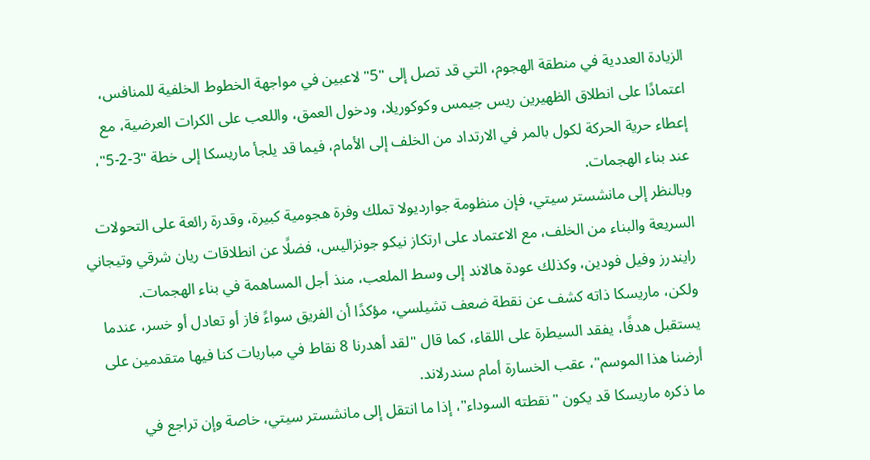الزيادة العددية في منطقة الهجوم، التي قد تصل إلى "5" لاعبين في مواجهة الخطوط الخلفية للمنافس، اعتمادًا على انطلاق الظهيرين ريس جيمس وكوكوريلا، ودخول العمق، واللعب على الكرات العرضية، مع إعطاء حرية الحركة لكول بالمر في الارتداد من الخلف إلى الأمام، فيما قد يلجأ ماريسكا إلى خطة "3-2-5"، عند بناء الهجمات.
وبالنظر إلى مانشستر سيتي، فإن منظومة جوارديولا تملك وفرة هجومية كبيرة، وقدرة رائعة على التحولات السريعة والبناء من الخلف، مع الاعتماد على ارتكاز نيكو جونزاليس، فضلًا عن انطلاقات ريان شرقي وتيجاني رايندرز وفيل فودين، وكذلك عودة هالاند إلى وسط الملعب، منذ أجل المساهمة في بناء الهجمات.
ولكن، ماريسكا ذاته كشف عن نقطة ضعف تشيلسي، مؤكدًا أن الفريق سواءً فاز أو تعادل أو خسر، عندما يستقبل هدفًا، يفقد السيطرة على اللقاء، كما قال "لقد أهدرنا 8 نقاط في مباريات كنا فيها متقدمين على أرضنا هذا الموسم"، عقب الخسارة أمام سندرلاند.
ما ذكره ماريسكا قد يكون "نقطته السوداء"، إذا ما انتقل إلى مانشستر سيتي، خاصة وإن تراجع في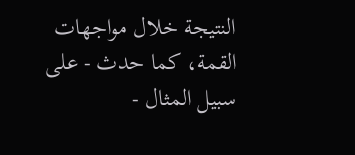النتيجة خلال مواجهات القمة، كما حدث - على سبيل المثال -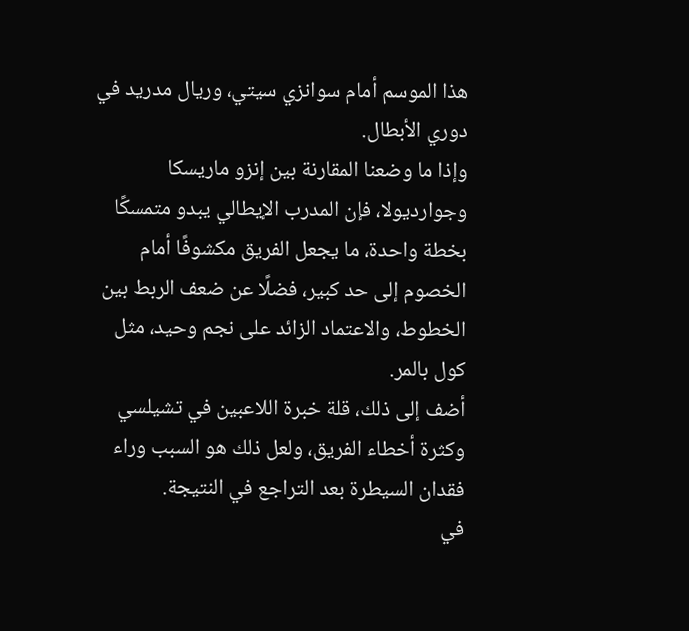هذا الموسم أمام سوانزي سيتي، وريال مدريد في دوري الأبطال.
وإذا ما وضعنا المقارنة بين إنزو ماريسكا وجوارديولا، فإن المدرب الإيطالي يبدو متمسكًا بخطة واحدة، ما يجعل الفريق مكشوفًا أمام الخصوم إلى حد كبير، فضلًا عن ضعف الربط بين الخطوط، والاعتماد الزائد على نجم وحيد، مثل كول بالمر.
أضف إلى ذلك، قلة خبرة اللاعبين في تشيلسي وكثرة أخطاء الفريق، ولعل ذلك هو السبب وراء فقدان السيطرة بعد التراجع في النتيجة.
في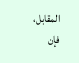المقابل، فإن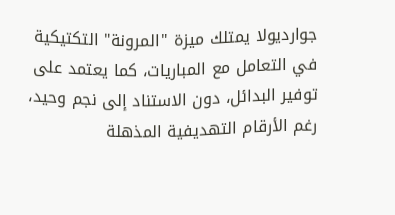جوارديولا يمتلك ميزة "المرونة" التكتيكية في التعامل مع المباريات، كما يعتمد على توفير البدائل، دون الاستناد إلى نجم وحيد، رغم الأرقام التهديفية المذهلة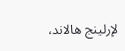لإرلينج هالاند،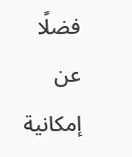فضلًا عن إمكانية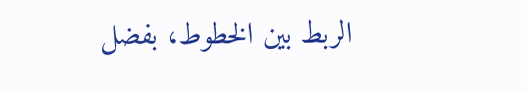الربط بين الخطوط، بفضل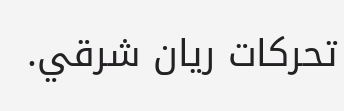تحركات ريان شرقي.